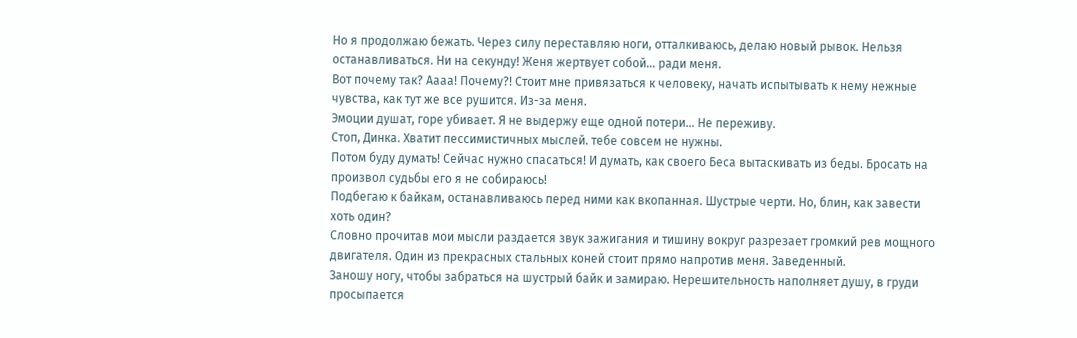Но я продолжаю бежать. Через силу переставляю ноги, отталкиваюсь, делаю новый рывок. Нельзя останавливаться. Ни на секунду! Женя жертвует собой… ради меня.
Вот почему так? Аааа! Почему?! Стоит мне привязаться к человеку, начать испытывать к нему нежные чувства, как тут же все рушится. Из-за меня.
Эмоции душат, горе убивает. Я не выдержу еще одной потери… Не переживу.
Стоп, Динка. Хватит пессимистичных мыслей. тебе совсем не нужны.
Потом буду думать! Сейчас нужно спасаться! И думать, как своего Беса вытаскивать из беды. Бросать на произвол судьбы его я не собираюсь!
Подбегаю к байкам, останавливаюсь перед ними как вкопанная. Шустрые черти. Но, блин, как завести хоть один?
Словно прочитав мои мысли раздается звук зажигания и тишину вокруг разрезает громкий рев мощного двигателя. Один из прекрасных стальных коней стоит прямо напротив меня. Заведенный.
Заношу ногу, чтобы забраться на шустрый байк и замираю. Нерешительность наполняет душу, в груди просыпается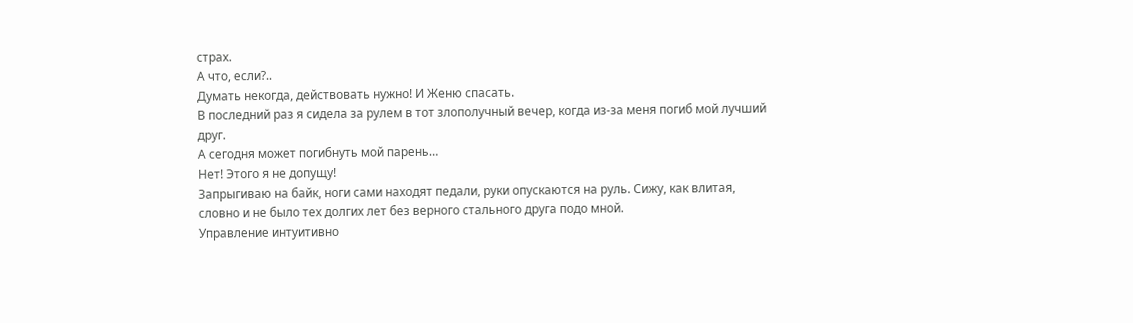страх.
А что, если?..
Думать некогда, действовать нужно! И Женю спасать.
В последний раз я сидела за рулем в тот злополучный вечер, когда из-за меня погиб мой лучший друг.
А сегодня может погибнуть мой парень…
Нет! Этого я не допущу!
Запрыгиваю на байк, ноги сами находят педали, руки опускаются на руль. Сижу, как влитая, словно и не было тех долгих лет без верного стального друга подо мной.
Управление интуитивно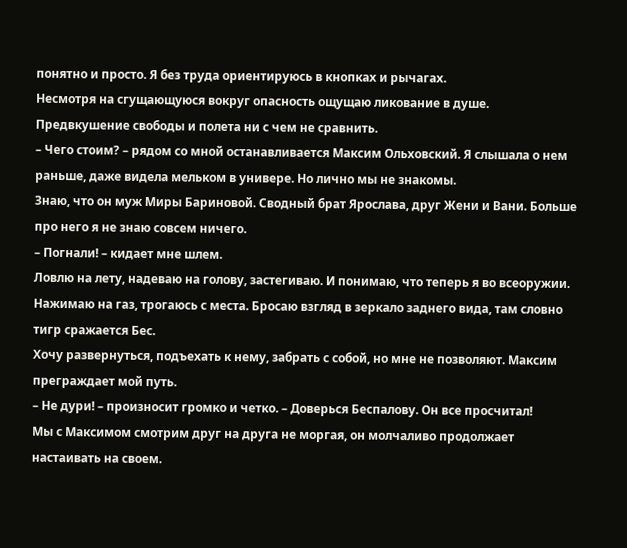понятно и просто. Я без труда ориентируюсь в кнопках и рычагах.
Несмотря на сгущающуюся вокруг опасность ощущаю ликование в душе. Предвкушение свободы и полета ни с чем не сравнить.
– Чего стоим? – рядом со мной останавливается Максим Ольховский. Я слышала о нем раньше, даже видела мельком в универе. Но лично мы не знакомы.
Знаю, что он муж Миры Бариновой. Сводный брат Ярослава, друг Жени и Вани. Больше про него я не знаю совсем ничего.
– Погнали! – кидает мне шлем.
Ловлю на лету, надеваю на голову, застегиваю. И понимаю, что теперь я во всеоружии.
Нажимаю на газ, трогаюсь с места. Бросаю взгляд в зеркало заднего вида, там словно тигр сражается Бес.
Хочу развернуться, подъехать к нему, забрать с собой, но мне не позволяют. Максим преграждает мой путь.
– Не дури! – произносит громко и четко. – Доверься Беспалову. Он все просчитал!
Мы с Максимом смотрим друг на друга не моргая, он молчаливо продолжает настаивать на своем.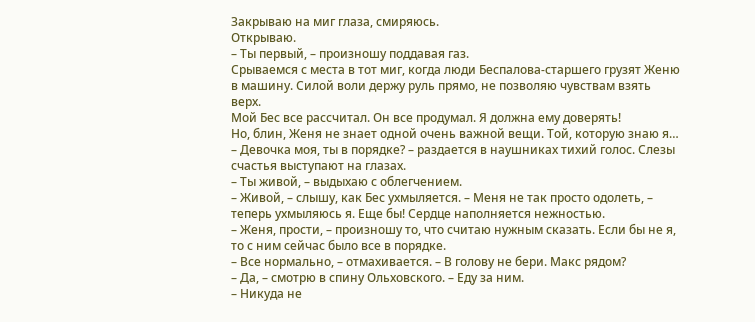Закрываю на миг глаза, смиряюсь.
Открываю.
– Ты первый, – произношу поддавая газ.
Срываемся с места в тот миг, когда люди Беспалова-старшего грузят Женю в машину. Силой воли держу руль прямо, не позволяю чувствам взять верх.
Мой Бес все рассчитал. Он все продумал. Я должна ему доверять!
Но, блин, Женя не знает одной очень важной вещи. Той, которую знаю я…
– Девочка моя, ты в порядке? – раздается в наушниках тихий голос. Слезы счастья выступают на глазах.
– Ты живой, – выдыхаю с облегчением.
– Живой, – слышу, как Бес ухмыляется. – Меня не так просто одолеть, – теперь ухмыляюсь я. Еще бы! Сердце наполняется нежностью.
– Женя, прости, – произношу то, что считаю нужным сказать. Если бы не я, то с ним сейчас было все в порядке.
– Все нормально, – отмахивается. – В голову не бери. Макс рядом?
– Да, – смотрю в спину Ольховского. – Еду за ним.
– Никуда не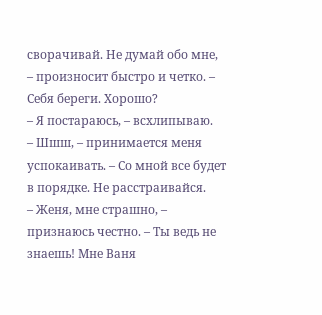сворачивай. Не думай обо мне, – произносит быстро и четко. – Себя береги. Хорошо?
– Я постараюсь, – всхлипываю.
– Шшш, – принимается меня успокаивать. – Со мной все будет в порядке. Не расстраивайся.
– Женя, мне страшно, – признаюсь честно. – Ты ведь не знаешь! Мне Ваня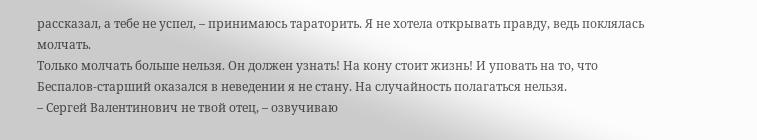рассказал, а тебе не успел, – принимаюсь тараторить. Я не хотела открывать правду, ведь поклялась молчать.
Только молчать больше нельзя. Он должен узнать! На кону стоит жизнь! И уповать на то, что Беспалов-старший оказался в неведении я не стану. На случайность полагаться нельзя.
– Сергей Валентинович не твой отец, – озвучиваю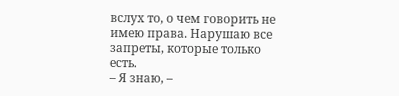вслух то, о чем говорить не имею права. Нарушаю все запреты, которые только есть.
– Я знаю, –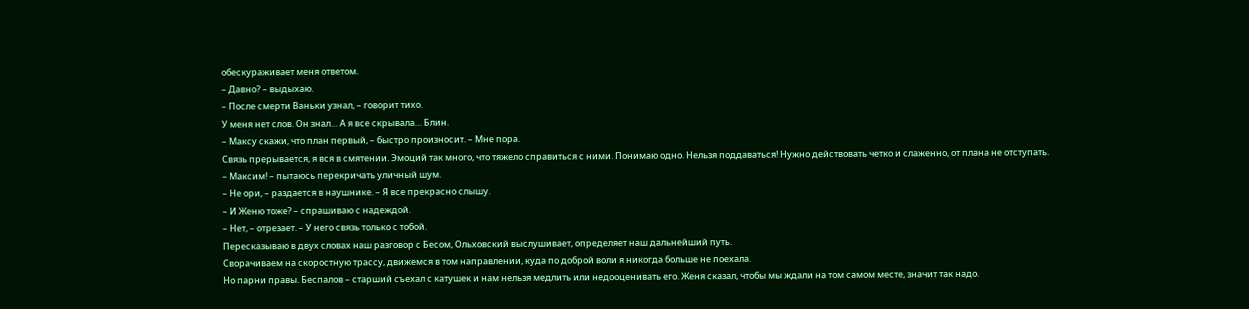обескураживает меня ответом.
– Давно? – выдыхаю.
– После смерти Ваньки узнал, – говорит тихо.
У меня нет слов. Он знал… А я все скрывала… Блин.
– Максу скажи, что план первый, – быстро произносит. – Мне пора.
Связь прерывается, я вся в смятении. Эмоций так много, что тяжело справиться с ними. Понимаю одно. Нельзя поддаваться! Нужно действовать четко и слаженно, от плана не отступать.
– Максим! – пытаюсь перекричать уличный шум.
– Не ори, – раздается в наушнике. – Я все прекрасно слышу.
– И Женю тоже? – спрашиваю с надеждой.
– Нет, – отрезает. – У него связь только с тобой.
Пересказываю в двух словах наш разговор с Бесом, Ольховский выслушивает, определяет наш дальнейший путь.
Сворачиваем на скоростную трассу, движемся в том направлении, куда по доброй воли я никогда больше не поехала.
Но парни правы. Беспалов – старший съехал с катушек и нам нельзя медлить или недооценивать его. Женя сказал, чтобы мы ждали на том самом месте, значит так надо.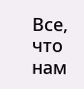Все, что нам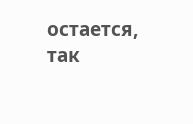остается, так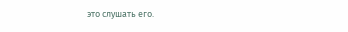это слушать его.